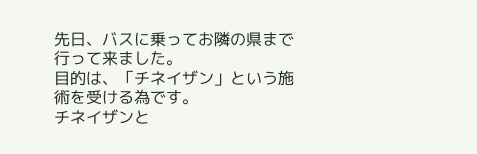先日、バスに乗ってお隣の県まで行って来ました。
目的は、「チネイザン」という施術を受ける為です。
チネイザンと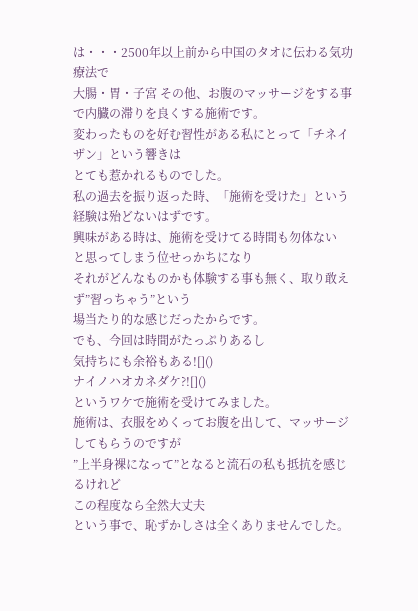は・・・2500年以上前から中国のタオに伝わる気功療法で
大腸・胃・子宮 その他、お腹のマッサージをする事で内臓の滞りを良くする施術です。
変わったものを好む習性がある私にとって「チネイザン」という響きは
とても惹かれるものでした。
私の過去を振り返った時、「施術を受けた」という経験は殆どないはずです。
興味がある時は、施術を受けてる時間も勿体ない
と思ってしまう位せっかちになり
それがどんなものかも体験する事も無く、取り敢えず”習っちゃう”という
場当たり的な感じだったからです。
でも、今回は時間がたっぷりあるし
気持ちにも余裕もある![]()
ナイノハオカネダケ?![]()
というワケで施術を受けてみました。
施術は、衣服をめくってお腹を出して、マッサージしてもらうのですが
”上半身裸になって”となると流石の私も抵抗を感じるけれど
この程度なら全然大丈夫
という事で、恥ずかしさは全くありませんでした。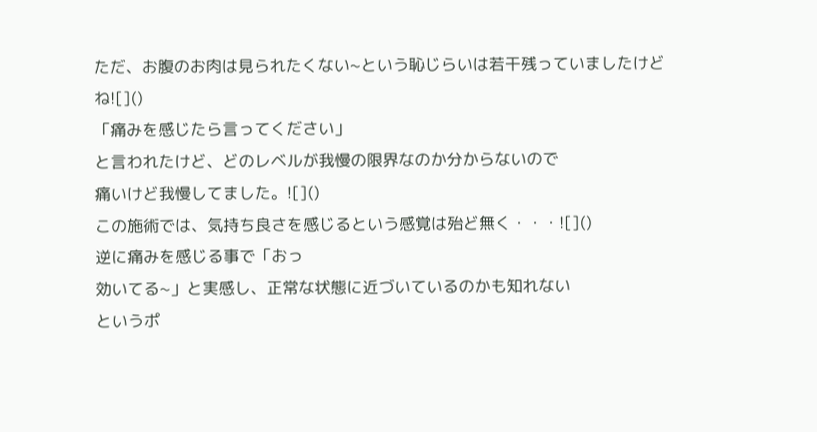ただ、お腹のお肉は見られたくない~という恥じらいは若干残っていましたけどね![]()
「痛みを感じたら言ってください」
と言われたけど、どのレベルが我慢の限界なのか分からないので
痛いけど我慢してました。![]()
この施術では、気持ち良さを感じるという感覚は殆ど無く・・・![]()
逆に痛みを感じる事で「おっ
効いてる~」と実感し、正常な状態に近づいているのかも知れない
というポ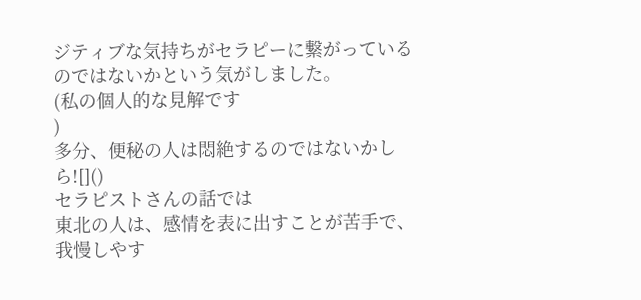ジティブな気持ちがセラピーに繋がっているのではないかという気がしました。
(私の個人的な見解です
)
多分、便秘の人は悶絶するのではないかしら![]()
セラピストさんの話では
東北の人は、感情を表に出すことが苦手で、我慢しやす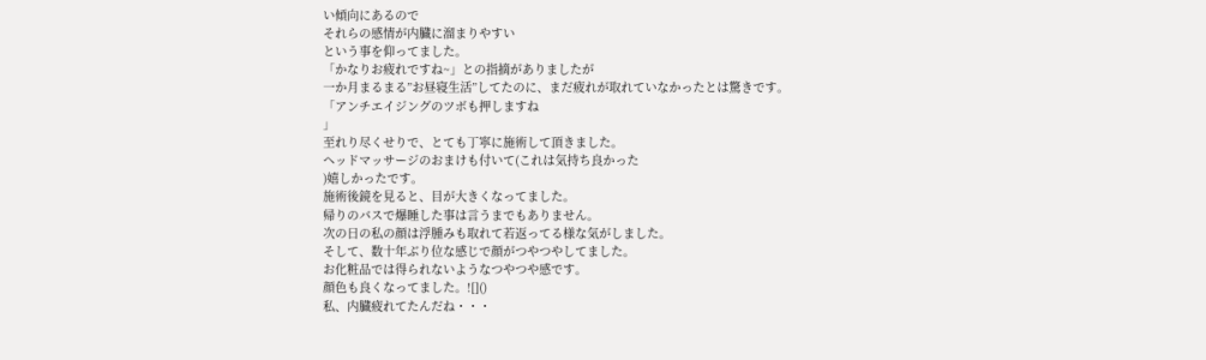い傾向にあるので
それらの感情が内臓に溜まりやすい
という事を仰ってました。
「かなりお疲れですね~」との指摘がありましたが
一か月まるまる”お昼寝生活”してたのに、まだ疲れが取れていなかったとは驚きです。
「アンチエイジングのツボも押しますね
」
至れり尽くせりで、とても丁寧に施術して頂きました。
ヘッドマッサージのおまけも付いて(これは気持ち良かった
)嬉しかったです。
施術後鏡を見ると、目が大きくなってました。
帰りのバスで爆睡した事は言うまでもありません。
次の日の私の顔は浮腫みも取れて若返ってる様な気がしました。
そして、数十年ぶり位な感じで顔がつやつやしてました。
お化粧品では得られないようなつやつや感です。
顔色も良くなってました。![]()
私、内臓疲れてたんだね・・・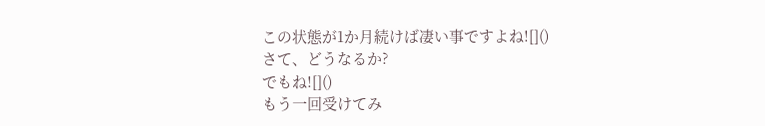この状態が1か月続けば凄い事ですよね![]()
さて、どうなるか?
でもね![]()
もう一回受けてみ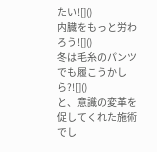たい![]()
内臓をもっと労わろう![]()
冬は毛糸のパンツでも履こうかしら?![]()
と、意識の変革を促してくれた施術でし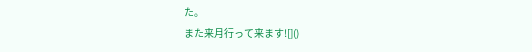た。
また来月行って来ます![]()